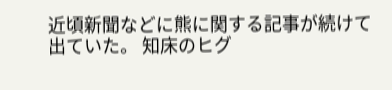近頃新聞などに熊に関する記事が続けて出ていた。 知床のヒグ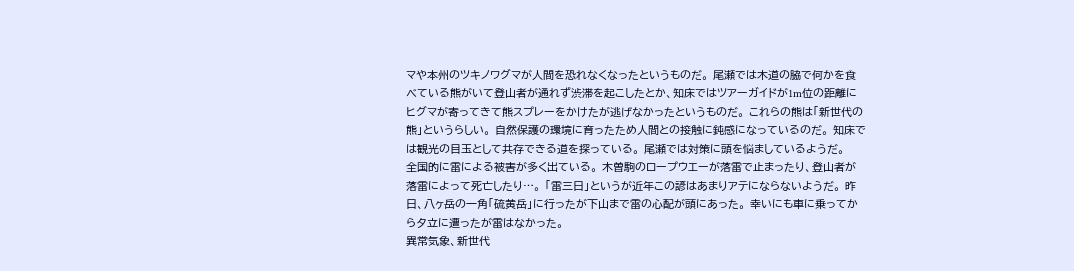マや本州のツキノワグマが人間を恐れなくなったというものだ。 尾瀬では木道の脇で何かを食べている熊がいて登山者が通れず渋滞を起こしたとか、知床ではツアーガイドが1m位の距離にヒグマが寄ってきて熊スプレーをかけたが逃げなかったというものだ。 これらの熊は「新世代の熊」というらしい。 自然保護の環境に育ったため人間との接触に鈍感になっているのだ。 知床では観光の目玉として共存できる道を探っている。 尾瀬では対策に頭を悩ましているようだ。
全国的に雷による被害が多く出ている。 木曽駒のロープウエーが落雷で止まったり、登山者が落雷によって死亡したり…。 「雷三日」というが近年この諺はあまりアテにならないようだ。 昨日、八ヶ岳の一角「硫黄岳」に行ったが下山まで雷の心配が頭にあった。 幸いにも車に乗ってから夕立に遭ったが雷はなかった。
異常気象、新世代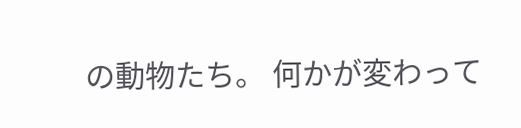の動物たち。 何かが変わって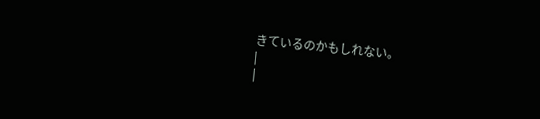きているのかもしれない。
|
|